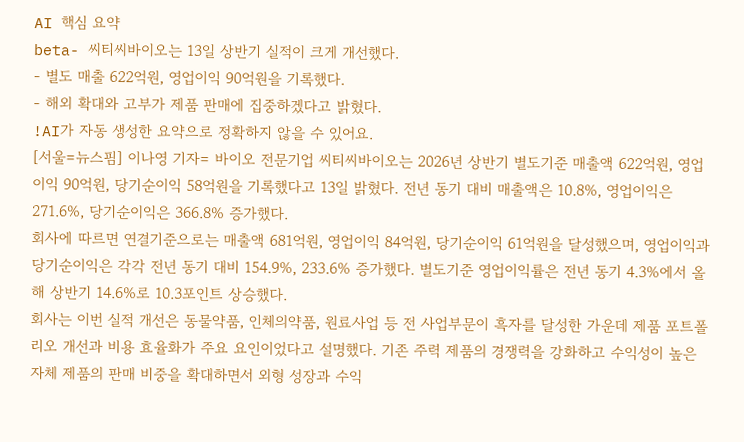AI 핵심 요약
beta- 씨티씨바이오는 13일 상반기 실적이 크게 개선했다.
- 별도 매출 622억원, 영업이익 90억원을 기록했다.
- 해외 확대와 고부가 제품 판매에 집중하겠다고 밝혔다.
!AI가 자동 생성한 요약으로 정확하지 않을 수 있어요.
[서울=뉴스핌] 이나영 기자= 바이오 전문기업 씨티씨바이오는 2026년 상반기 별도기준 매출액 622억원, 영업이익 90억원, 당기순이익 58억원을 기록했다고 13일 밝혔다. 전년 동기 대비 매출액은 10.8%, 영업이익은 271.6%, 당기순이익은 366.8% 증가했다.
회사에 따르면 연결기준으로는 매출액 681억원, 영업이익 84억원, 당기순이익 61억원을 달성했으며, 영업이익과 당기순이익은 각각 전년 동기 대비 154.9%, 233.6% 증가했다. 별도기준 영업이익률은 전년 동기 4.3%에서 올해 상반기 14.6%로 10.3포인트 상승했다.
회사는 이번 실적 개선은 동물약품, 인체의약품, 원료사업 등 전 사업부문이 흑자를 달성한 가운데 제품 포트폴리오 개선과 비용 효율화가 주요 요인이었다고 설명했다. 기존 주력 제품의 경쟁력을 강화하고 수익성이 높은 자체 제품의 판매 비중을 확대하면서 외형 성장과 수익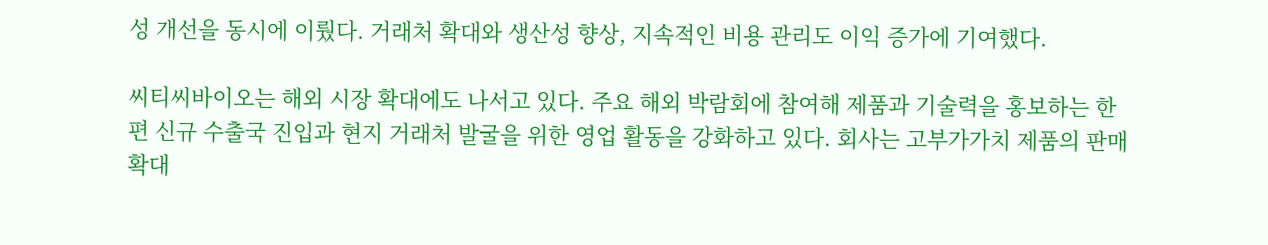성 개선을 동시에 이뤘다. 거래처 확대와 생산성 향상, 지속적인 비용 관리도 이익 증가에 기여했다.

씨티씨바이오는 해외 시장 확대에도 나서고 있다. 주요 해외 박람회에 참여해 제품과 기술력을 홍보하는 한편 신규 수출국 진입과 현지 거래처 발굴을 위한 영업 활동을 강화하고 있다. 회사는 고부가가치 제품의 판매 확대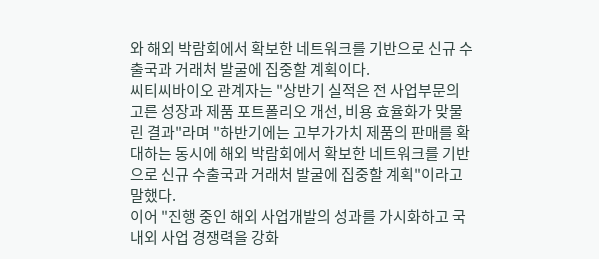와 해외 박람회에서 확보한 네트워크를 기반으로 신규 수출국과 거래처 발굴에 집중할 계획이다.
씨티씨바이오 관계자는 "상반기 실적은 전 사업부문의 고른 성장과 제품 포트폴리오 개선, 비용 효율화가 맞물린 결과"라며 "하반기에는 고부가가치 제품의 판매를 확대하는 동시에 해외 박람회에서 확보한 네트워크를 기반으로 신규 수출국과 거래처 발굴에 집중할 계획"이라고 말했다.
이어 "진행 중인 해외 사업개발의 성과를 가시화하고 국내외 사업 경쟁력을 강화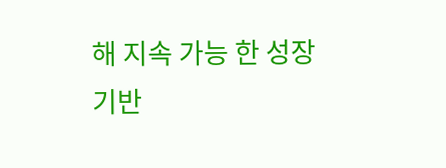해 지속 가능 한 성장 기반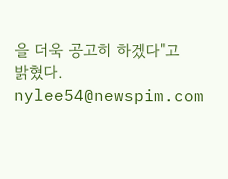을 더욱 공고히 하겠다"고 밝혔다.
nylee54@newspim.com